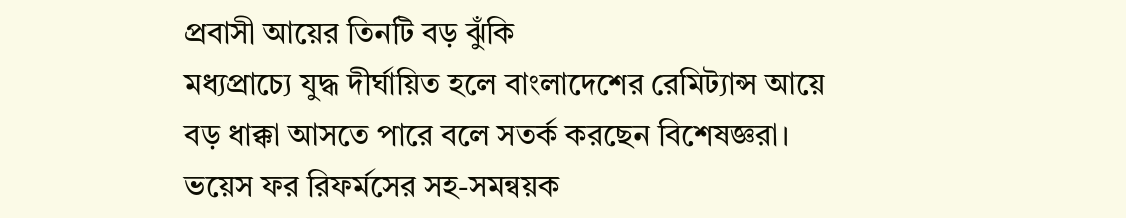প্রবাসী আয়ের তিনটি বড় ঝুঁকি
মধ্যপ্রাচ্যে যুদ্ধ দীর্ঘায়িত হলে বাংলাদেশের রেমিট্যান্স আয়ে বড় ধাক্কা আসতে পারে বলে সতর্ক করছেন বিশেষজ্ঞরা। ভয়েস ফর রিফর্মসের সহ-সমন্বয়ক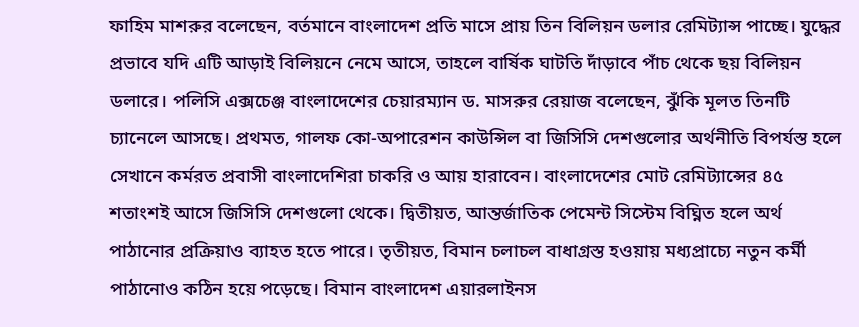ফাহিম মাশরুর বলেছেন, বর্তমানে বাংলাদেশ প্রতি মাসে প্রায় তিন বিলিয়ন ডলার রেমিট্যান্স পাচ্ছে। যুদ্ধের প্রভাবে যদি এটি আড়াই বিলিয়নে নেমে আসে, তাহলে বার্ষিক ঘাটতি দাঁড়াবে পাঁচ থেকে ছয় বিলিয়ন ডলারে। পলিসি এক্সচেঞ্জ বাংলাদেশের চেয়ারম্যান ড. মাসরুর রেয়াজ বলেছেন, ঝুঁকি মূলত তিনটি চ্যানেলে আসছে। প্রথমত, গালফ কো-অপারেশন কাউন্সিল বা জিসিসি দেশগুলোর অর্থনীতি বিপর্যস্ত হলে সেখানে কর্মরত প্রবাসী বাংলাদেশিরা চাকরি ও আয় হারাবেন। বাংলাদেশের মোট রেমিট্যান্সের ৪৫ শতাংশই আসে জিসিসি দেশগুলো থেকে। দ্বিতীয়ত, আন্তর্জাতিক পেমেন্ট সিস্টেম বিঘ্নিত হলে অর্থ পাঠানোর প্রক্রিয়াও ব্যাহত হতে পারে। তৃতীয়ত, বিমান চলাচল বাধাগ্রস্ত হওয়ায় মধ্যপ্রাচ্যে নতুন কর্মী পাঠানোও কঠিন হয়ে পড়েছে। বিমান বাংলাদেশ এয়ারলাইনস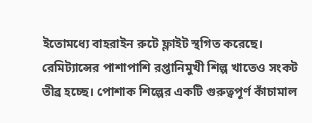ইতোমধ্যে বাহরাইন রুটে ফ্লাইট স্থগিত করেছে।
রেমিট্যান্সের পাশাপাশি রপ্তানিমুখী শিল্প খাতেও সংকট তীব্র হচ্ছে। পোশাক শিল্পের একটি গুরুত্বপূর্ণ কাঁচামাল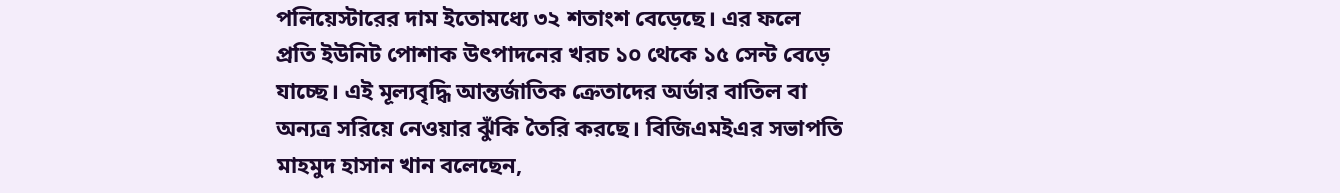পলিয়েস্টারের দাম ইতোমধ্যে ৩২ শতাংশ বেড়েছে। এর ফলে প্রতি ইউনিট পোশাক উৎপাদনের খরচ ১০ থেকে ১৫ সেন্ট বেড়ে যাচ্ছে। এই মূল্যবৃদ্ধি আন্তর্জাতিক ক্রেতাদের অর্ডার বাতিল বা অন্যত্র সরিয়ে নেওয়ার ঝুঁকি তৈরি করছে। বিজিএমইএর সভাপতি মাহমুদ হাসান খান বলেছেন,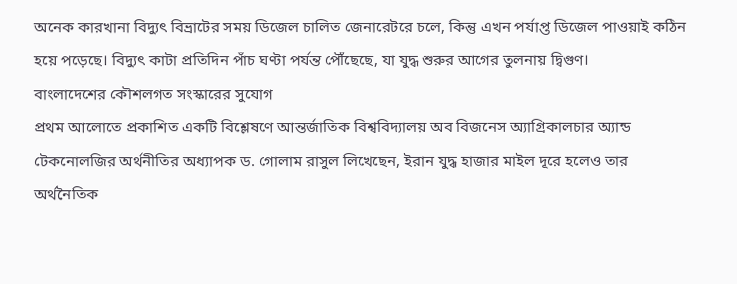অনেক কারখানা বিদ্যুৎ বিভ্রাটের সময় ডিজেল চালিত জেনারেটরে চলে, কিন্তু এখন পর্যাপ্ত ডিজেল পাওয়াই কঠিন হয়ে পড়েছে। বিদ্যুৎ কাটা প্রতিদিন পাঁচ ঘণ্টা পর্যন্ত পৌঁছেছে, যা যুদ্ধ শুরুর আগের তুলনায় দ্বিগুণ।
বাংলাদেশের কৌশলগত সংস্কারের সুযোগ
প্রথম আলোতে প্রকাশিত একটি বিশ্লেষণে আন্তর্জাতিক বিশ্ববিদ্যালয় অব বিজনেস অ্যাগ্রিকালচার অ্যান্ড টেকনোলজির অর্থনীতির অধ্যাপক ড. গোলাম রাসুল লিখেছেন, ইরান যুদ্ধ হাজার মাইল দূরে হলেও তার অর্থনৈতিক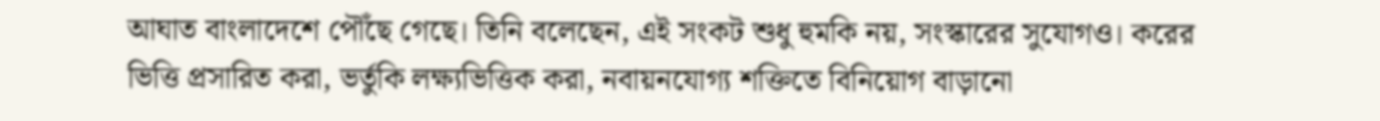আঘাত বাংলাদেশে পৌঁছে গেছে। তিনি বলেছেন, এই সংকট শুধু হুমকি নয়, সংস্কারের সুযোগও। করের ভিত্তি প্রসারিত করা, ভর্তুকি লক্ষ্যভিত্তিক করা, নবায়নযোগ্য শক্তিতে বিনিয়োগ বাড়ানো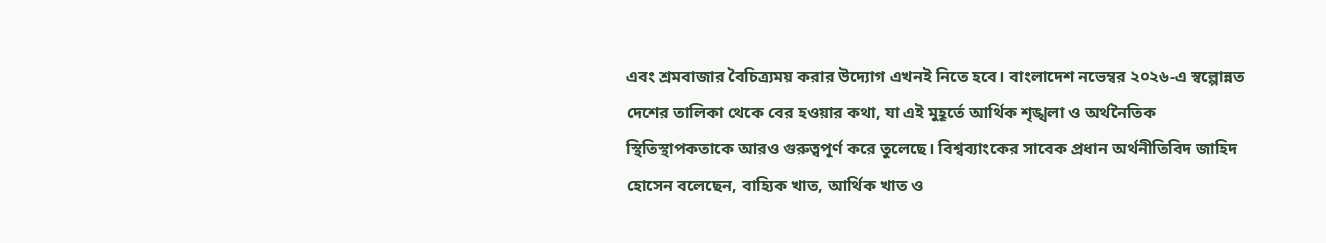এবং শ্রমবাজার বৈচিত্র্যময় করার উদ্যোগ এখনই নিতে হবে। বাংলাদেশ নভেম্বর ২০২৬-এ স্বল্পোন্নত দেশের তালিকা থেকে বের হওয়ার কথা, যা এই মুহূর্তে আর্থিক শৃঙ্খলা ও অর্থনৈতিক স্থিতিস্থাপকতাকে আরও গুরুত্বপূর্ণ করে তুলেছে। বিশ্বব্যাংকের সাবেক প্রধান অর্থনীতিবিদ জাহিদ হোসেন বলেছেন, বাহ্যিক খাত, আর্থিক খাত ও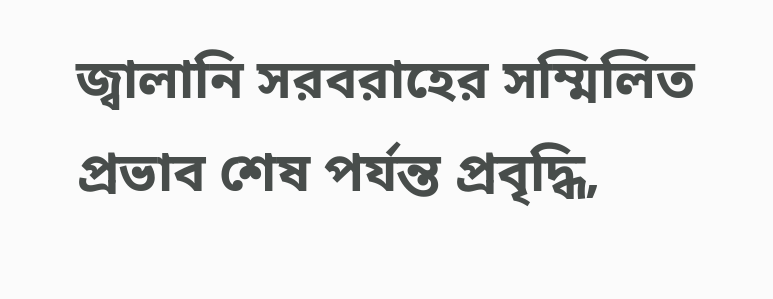জ্বালানি সরবরাহের সম্মিলিত প্রভাব শেষ পর্যন্ত প্রবৃদ্ধি,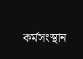কর্মসংস্থান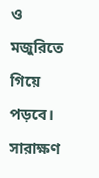ও মজুরিতে গিয়ে পড়বে।
সারাক্ষণ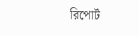রিপোর্ট